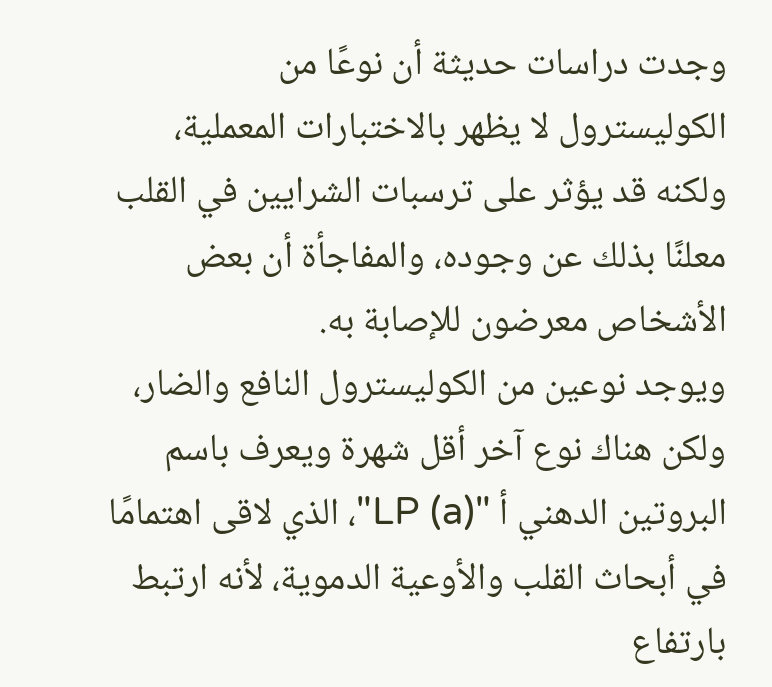وجدت دراسات حديثة أن نوعًا من الكوليسترول لا يظهر بالاختبارات المعملية، ولكنه قد يؤثر على ترسبات الشرايين في القلب معلنًا بذلك عن وجوده، والمفاجأة أن بعض الأشخاص معرضون للإصابة به.
ويوجد نوعين من الكوليسترول النافع والضار، ولكن هناك نوع آخر أقل شهرة ويعرف باسم البروتين الدهني أ "(LP (a"، الذي لاقى اهتمامًا في أبحاث القلب والأوعية الدموية، لأنه ارتبط بارتفاع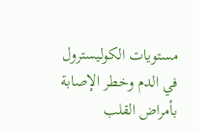مستويات الكوليسترول في الدم وخطر الإصابة بأمراض القلب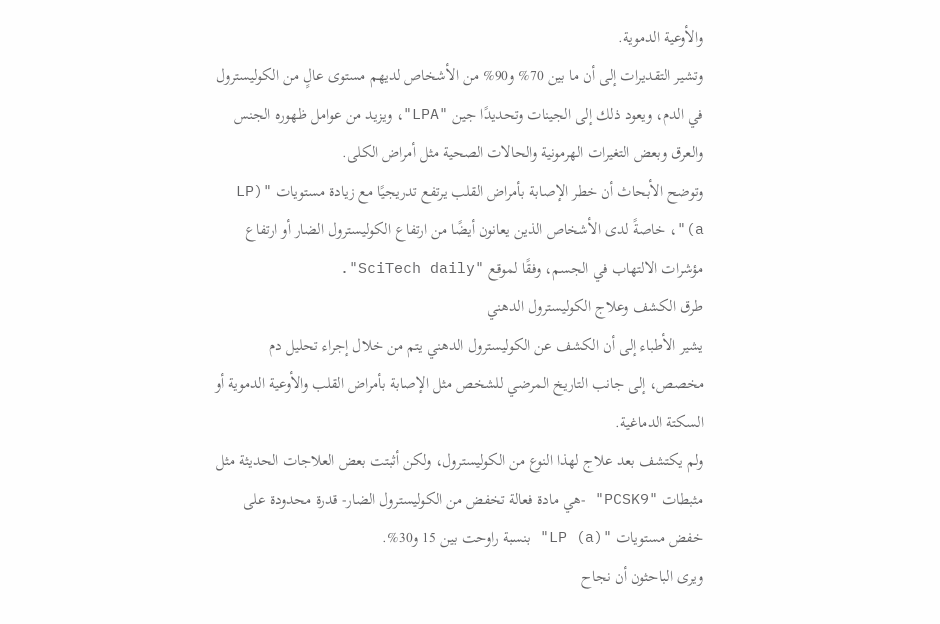والأوعية الدموية.
وتشير التقديرات إلى أن ما بين 70% و90% من الأشخاص لديهم مستوى عالٍ من الكوليسترول في الدم، ويعود ذلك إلى الجينات وتحديدًا جين "LPA"، ويزيد من عوامل ظهوره الجنس والعرق وبعض التغيرات الهرمونية والحالات الصحية مثل أمراض الكلى.
وتوضح الأبحاث أن خطر الإصابة بأمراض القلب يرتفع تدريجيًا مع زيادة مستويات "(LP (a"، خاصةً لدى الأشخاص الذين يعانون أيضًا من ارتفاع الكوليسترول الضار أو ارتفاع مؤشرات الالتهاب في الجسم، وفقًا لموقع "SciTech daily".
طرق الكشف وعلاج الكوليسترول الدهني
يشير الأطباء إلى أن الكشف عن الكوليسترول الدهني يتم من خلال إجراء تحليل دم مخصص، إلى جانب التاريخ المرضي للشخص مثل الإصابة بأمراض القلب والأوعية الدموية أو السكتة الدماغية.
ولم يكتشف بعد علاج لهذا النوع من الكوليسترول، ولكن أثبتت بعض العلاجات الحديثة مثل مثبطات "PCSK9" -هي مادة فعالة تخفض من الكوليسترول الضار- قدرة محدودة على خفض مستويات "(LP (a" بنسبة راوحت بين 15 و30%.
ويرى الباحثون أن نجاح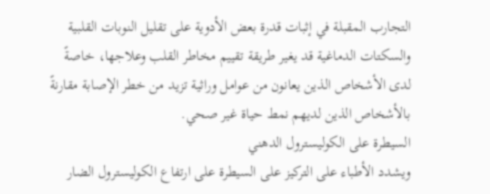التجارب المقبلة في إثبات قدرة بعض الأدوية على تقليل النوبات القلبية والسكتات الدماغية قد يغير طريقة تقييم مخاطر القلب وعلاجها، خاصةً لدى الأشخاص الذين يعانون من عوامل وراثية تزيد من خطر الإصابة مقارنةً بالأشخاص الذين لديهم نمط حياة غير صحي.
السيطرة على الكوليسترول الدهني
ويشدد الأطباء على التركيز على السيطرة على ارتفاع الكوليسترول الضار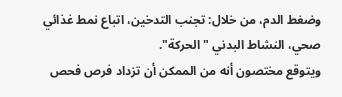وضغط الدم، من خلال: تجنب التدخين، اتباع نمط غذائي صحي، النشاط البدني "الحركة".
ويتوقع مختصون أنه من الممكن أن تزداد فرص فحص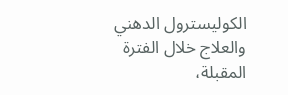الكوليسترول الدهني والعلاج خلال الفترة المقبلة،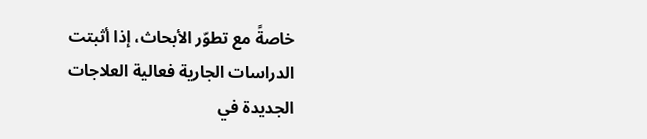خاصةً مع تطوّر الأبحاث، إذا أثبتت الدراسات الجارية فعالية العلاجات الجديدة في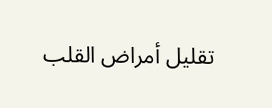تقليل أمراض القلب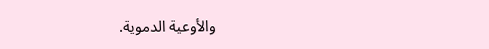والأوعية الدموية.